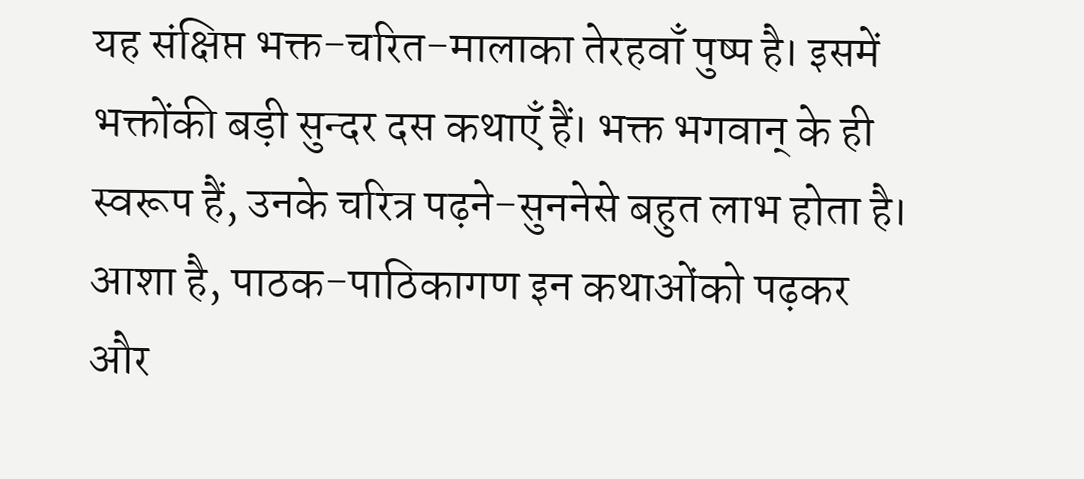यह संक्षिप्त भक्त-चरित-मालाका तेरहवाँ पुष्प है। इसमें भक्तोंकी बड़ी सुन्दर दस कथाएँ हैं। भक्त भगवान् के ही स्वरूप हैं, उनके चरित्र पढ़ने-सुननेसे बहुत लाभ होता है। आशा है, पाठक-पाठिकागण इन कथाओंको पढ़कर और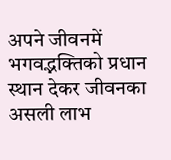अपने जीवनमें भगवद्भक्तिको प्रधान स्थान देकर जीवनका असली लाभ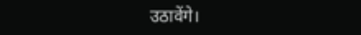उठावेंगे।